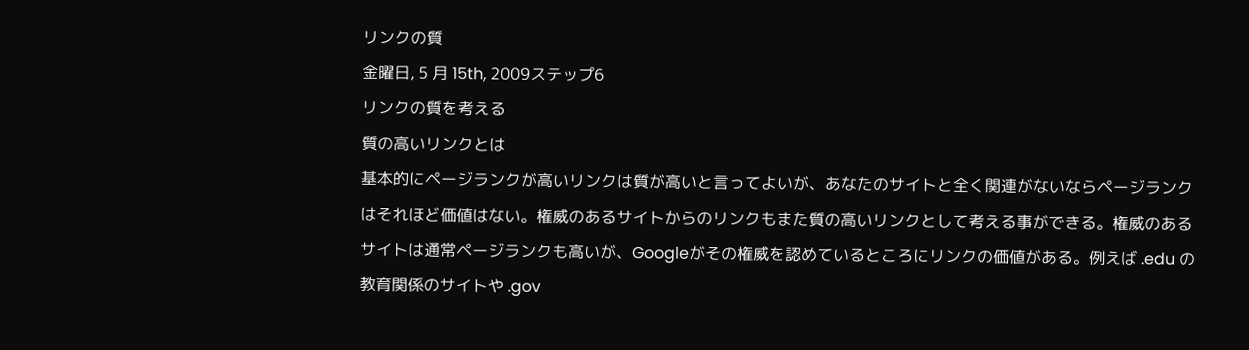リンクの質
金曜日, 5 月 15th, 2009ステップ6
リンクの質を考える
質の高いリンクとは
基本的にページランクが高いリンクは質が高いと言ってよいが、あなたのサイトと全く関連がないならページランクはそれほど価値はない。権威のあるサイトからのリンクもまた質の高いリンクとして考える事ができる。権威のあるサイトは通常ページランクも高いが、Googleがその権威を認めているところにリンクの価値がある。例えば .edu の教育関係のサイトや .gov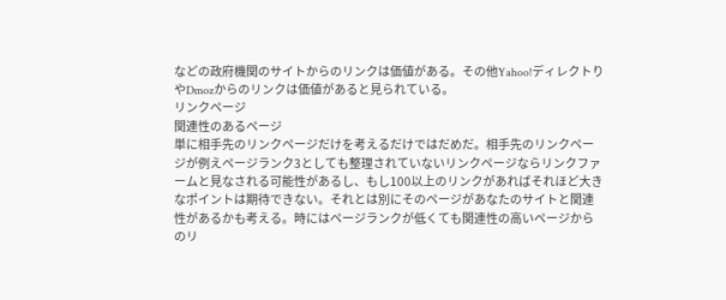などの政府機関のサイトからのリンクは価値がある。その他Yahoo!ディレクトりやDmozからのリンクは価値があると見られている。
リンクページ
関連性のあるページ
単に相手先のリンクページだけを考えるだけではだめだ。相手先のリンクページが例えページランク3としても整理されていないリンクページならリンクファームと見なされる可能性があるし、もし100以上のリンクがあればそれほど大きなポイントは期待できない。それとは別にそのページがあなたのサイトと関連性があるかも考える。時にはページランクが低くても関連性の高いページからのリ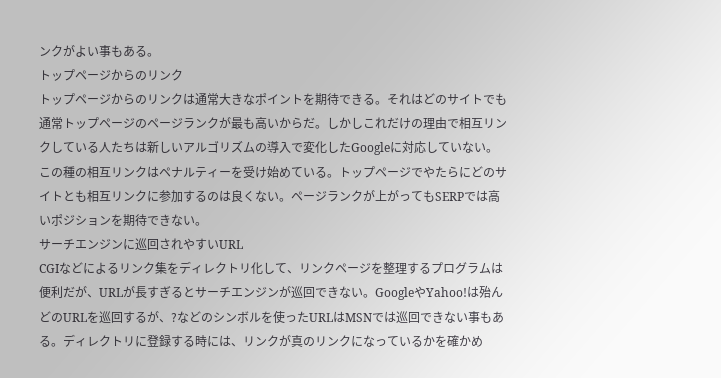ンクがよい事もある。
トップページからのリンク
トップページからのリンクは通常大きなポイントを期待できる。それはどのサイトでも通常トップページのページランクが最も高いからだ。しかしこれだけの理由で相互リンクしている人たちは新しいアルゴリズムの導入で変化したGoogleに対応していない。この種の相互リンクはペナルティーを受け始めている。トップページでやたらにどのサイトとも相互リンクに参加するのは良くない。ページランクが上がってもSERPでは高いポジションを期待できない。
サーチエンジンに巡回されやすいURL
CGIなどによるリンク集をディレクトリ化して、リンクページを整理するプログラムは便利だが、URLが長すぎるとサーチエンジンが巡回できない。GoogleやYahoo!は殆んどのURLを巡回するが、?などのシンボルを使ったURLはMSNでは巡回できない事もある。ディレクトリに登録する時には、リンクが真のリンクになっているかを確かめ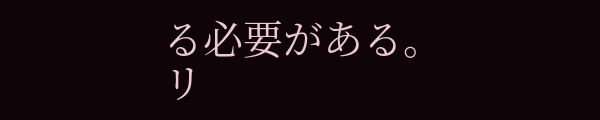る必要がある。
リ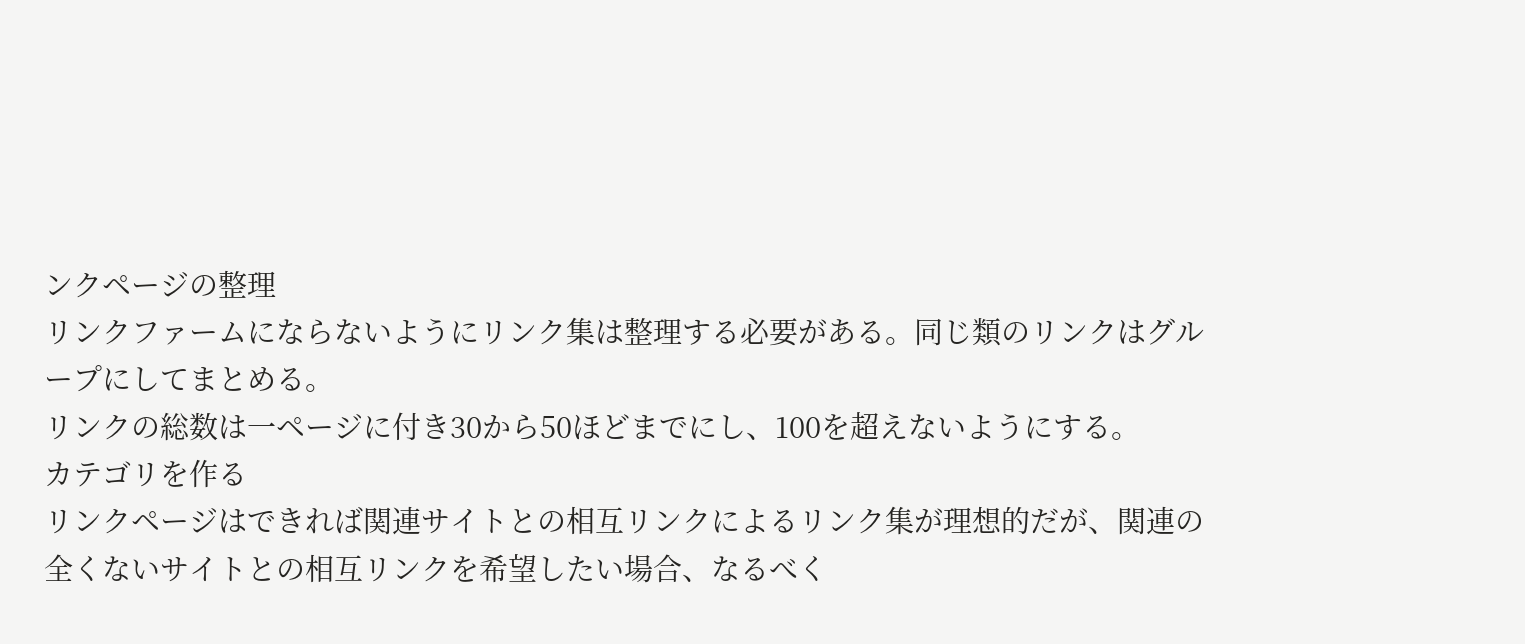ンクページの整理
リンクファームにならないようにリンク集は整理する必要がある。同じ類のリンクはグループにしてまとめる。
リンクの総数は一ページに付き30から50ほどまでにし、100を超えないようにする。
カテゴリを作る
リンクページはできれば関連サイトとの相互リンクによるリンク集が理想的だが、関連の全くないサイトとの相互リンクを希望したい場合、なるべく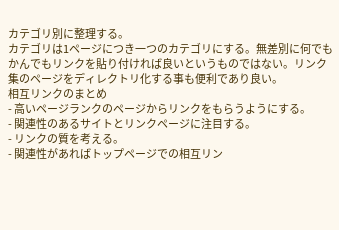カテゴリ別に整理する。
カテゴリは1ページにつき一つのカテゴリにする。無差別に何でもかんでもリンクを貼り付ければ良いというものではない。リンク集のページをディレクトリ化する事も便利であり良い。
相互リンクのまとめ
- 高いページランクのページからリンクをもらうようにする。
- 関連性のあるサイトとリンクページに注目する。
- リンクの質を考える。
- 関連性があればトップページでの相互リン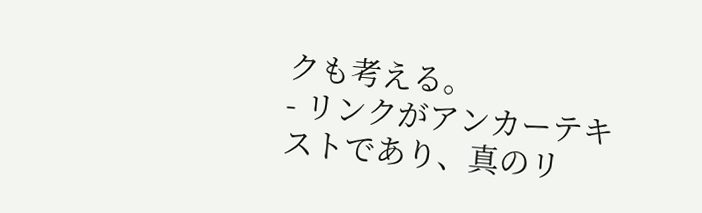クも考える。
- リンクがアンカーテキストであり、真のリ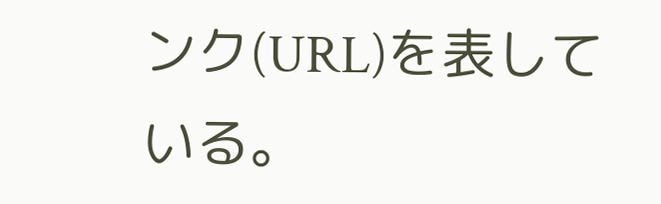ンク(URL)を表している。